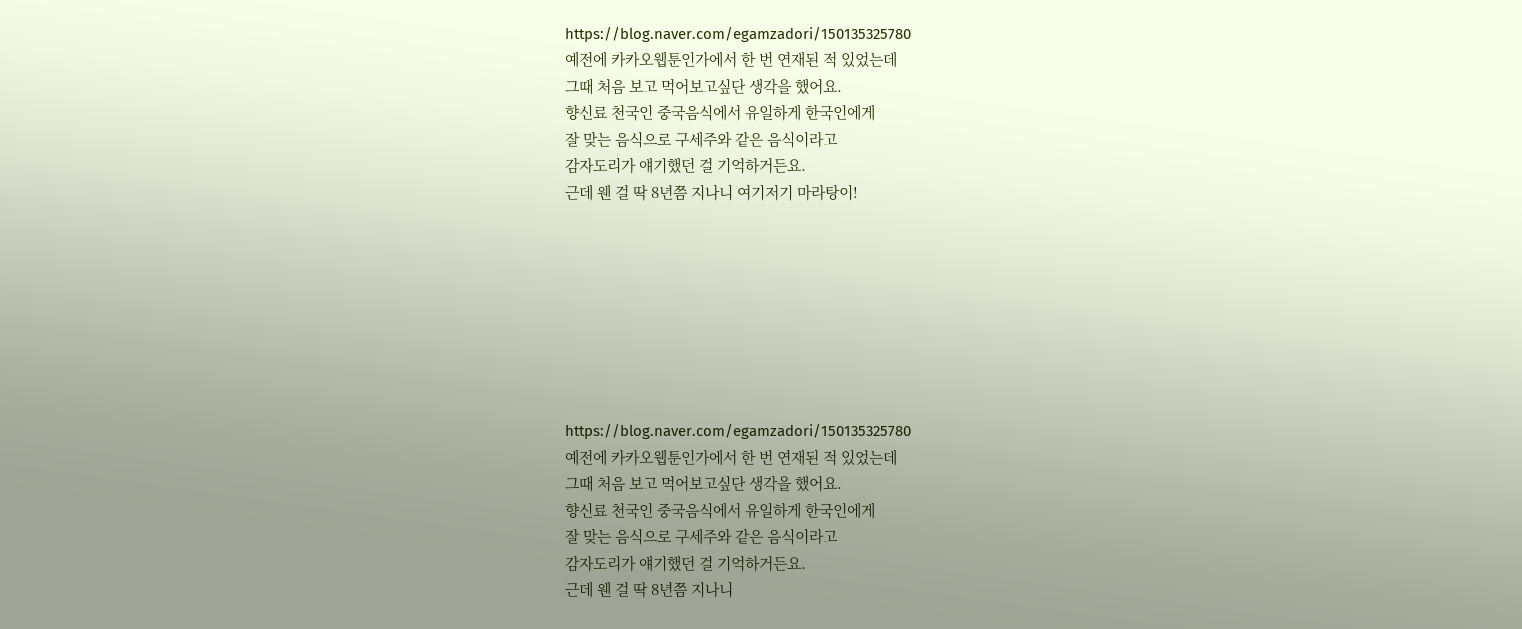https://blog.naver.com/egamzadori/150135325780
예전에 카카오웹툰인가에서 한 번 연재된 적 있었는데
그때 처음 보고 먹어보고싶단 생각을 했어요.
향신료 천국인 중국음식에서 유일하게 한국인에게
잘 맞는 음식으로 구세주와 같은 음식이라고
감자도리가 얘기했던 걸 기억하거든요.
근데 웬 걸 딱 8년쯤 지나니 여기저기 마라탕이!








https://blog.naver.com/egamzadori/150135325780
예전에 카카오웹툰인가에서 한 번 연재된 적 있었는데
그때 처음 보고 먹어보고싶단 생각을 했어요.
향신료 천국인 중국음식에서 유일하게 한국인에게
잘 맞는 음식으로 구세주와 같은 음식이라고
감자도리가 얘기했던 걸 기억하거든요.
근데 웬 걸 딱 8년쯤 지나니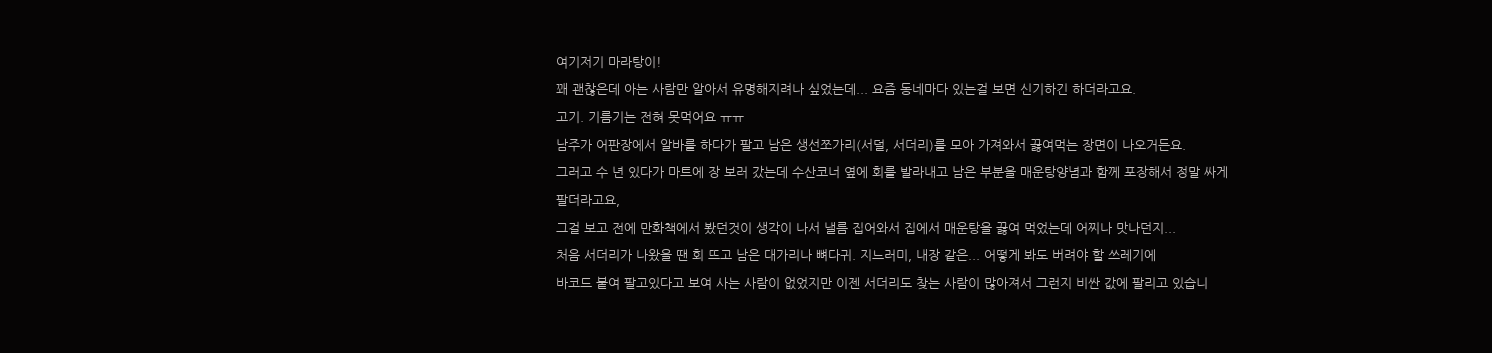여기저기 마라탕이!
꽤 괜찮은데 아는 사람만 알아서 유명해지려나 싶었는데... 요즘 동네마다 있는걸 보면 신기하긴 하더라고요.
고기. 기름기는 전혀 못먹어요 ㅠㅠ
남주가 어판장에서 알바를 하다가 팔고 남은 생선쪼가리(서덜, 서더리)를 모아 가져와서 끓여먹는 장면이 나오거든요.
그러고 수 년 있다가 마트에 장 보러 갔는데 수산코너 옆에 회를 발라내고 남은 부분을 매운탕양념과 함께 포장해서 정말 싸게 팔더라고요,
그걸 보고 전에 만화책에서 봤던것이 생각이 나서 낼름 집어와서 집에서 매운탕을 끓여 먹었는데 어찌나 맛나던지...
처음 서더리가 나왔을 땐 회 뜨고 남은 대가리나 뼈다귀. 지느러미, 내장 같은... 어떻게 봐도 버려야 할 쓰레기에
바코드 붙여 팔고있다고 보여 사는 사람이 없었지만 이젠 서더리도 찾는 사람이 많아져서 그런지 비싼 값에 팔리고 있습니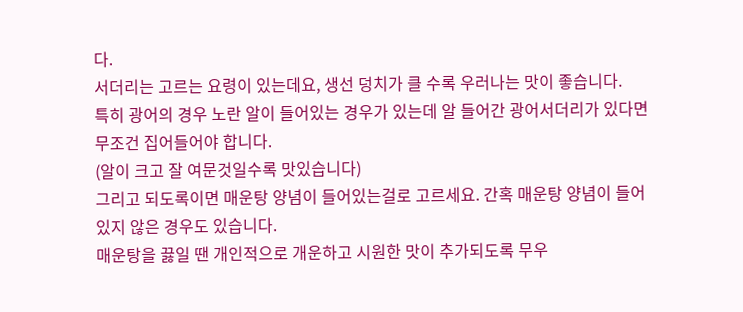다.
서더리는 고르는 요령이 있는데요, 생선 덩치가 클 수록 우러나는 맛이 좋습니다.
특히 광어의 경우 노란 알이 들어있는 경우가 있는데 알 들어간 광어서더리가 있다면 무조건 집어들어야 합니다.
(알이 크고 잘 여문것일수록 맛있습니다)
그리고 되도록이면 매운탕 양념이 들어있는걸로 고르세요. 간혹 매운탕 양념이 들어있지 않은 경우도 있습니다.
매운탕을 끓일 땐 개인적으로 개운하고 시원한 맛이 추가되도록 무우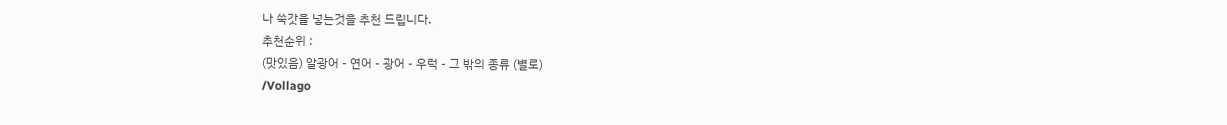나 쑥갓을 넣는것을 추천 드립니다.
추천순위 :
(맛있음) 알광어 - 연어 - 광어 - 우럭 - 그 밖의 종류 (별로)
/Vollago